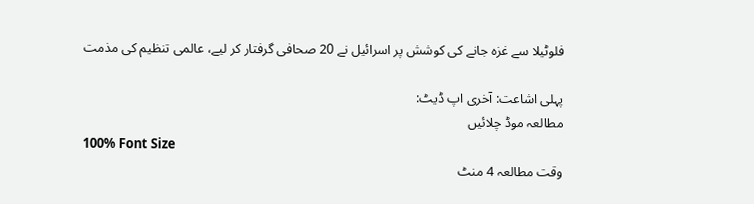فلوٹیلا سے غزہ جانے کی کوشش پر اسرائیل نے 20 صحافی گرفتار کر لیے، عالمی تنظیم کی مذمت

پہلی اشاعت: آخری اپ ڈیٹ:
مطالعہ موڈ چلائیں
100% Font Size
وقت مطالعہ 4 منٹ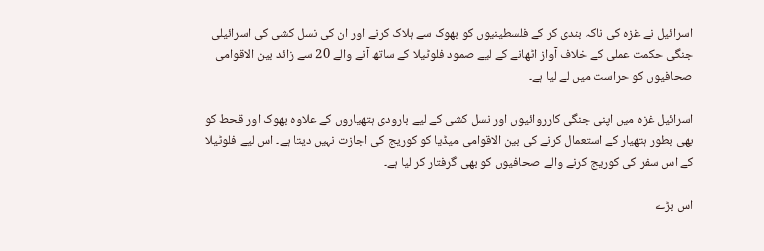اسرائیل نے غزہ کی ناکہ بندی کر کے فلسطینیوں کو بھوک سے ہلاک کرنے اور ان کی نسل کشی کی اسرائیلی جنگی حکمت عملی کے خلاف آواز اٹھانے کے لیے صمود فلوٹیلا کے ساتھ آنے والے 20 سے زائد بین الاقوامی صحافیوں کو حراست میں لے لیا ہے۔

اسرائیل غزہ میں اپنی جنگی کارروائیوں اور نسل کشی کے لیے بارودی ہتھیاروں کے علاوہ بھوک اور قحط کو بھی بطور ہتھیار کے استعمال کرنے کی بین الاقوامی میڈیا کو کوریج کی اجازت نہیں دیتا ہے۔ اس لیے فلوٹیلا کے اس سفر کی کوریج کرنے والے صحافیوں کو بھی گرفتار کر لیا ہے۔

اس بڑے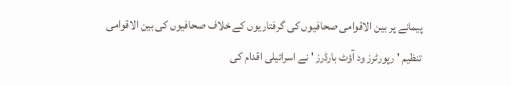پیمانے پر بین الاقوامی صحافیوں کی گرفتاریوں کے خلاف صحافیوں کی بین الاقوامی تنظیم ' رپورٹرز ود آؤٹ بارڈرز ' نے اسرائیلی اقدام کی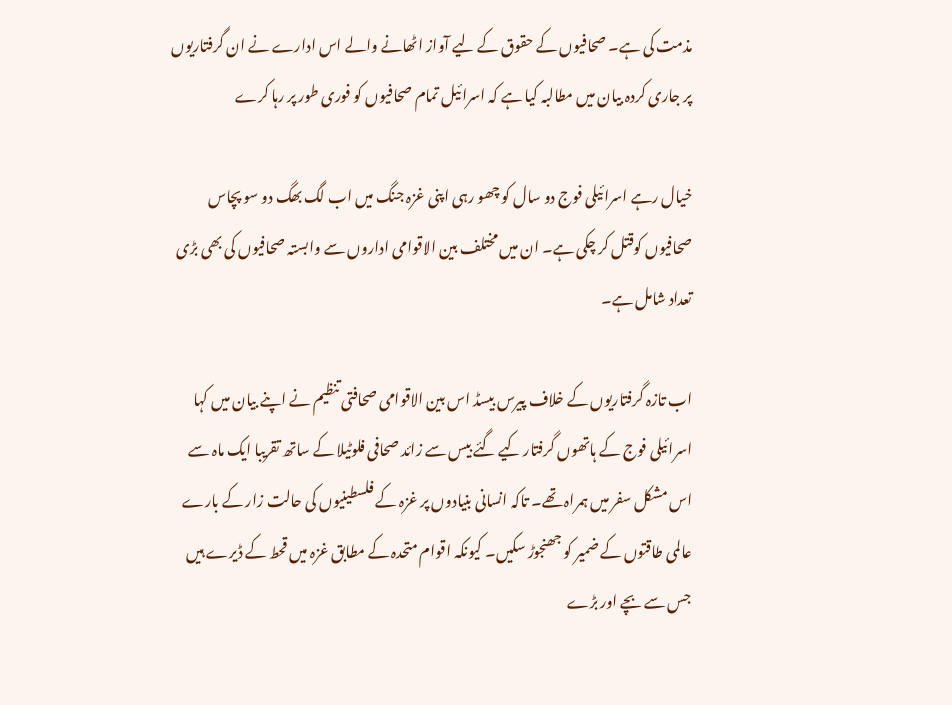مذمت کی ہے۔ صحافیوں کے حقوق کے لیے آواز اٹھانے والے اس ادارے نے ان گرفتاریوں پر جاری کردہ بیان میں مطالبہ کیا ہے کہ اسرائیل تمام صحافیوں کو فوری طور پر رہا کرے

خیال رہے اسرائیلی فوج دو سال کو چھو رہی اپنی غزہ جنگ میں اب لگ بھگ دو سو پچاس صحافیوں کوقتل کر چکی ہے۔ ان میں مختلف بین الاقوامی اداروں سے وابستہ صحافیوں کی بھی بڑی تعداد شامل ہے۔

اب تازہ گرفتاریوں کے خلاف پیرس بیسڈ اس بین الاقوامی صحافتی تنظیم نے اپنے بیان میں کہا اسرائیلی فوج کے ہاتھوں گرفتار کیے گئے بیس سے زائد صحافی فلوٹیلا کے ساتھ تقریبا ایک ماہ سے اس مشکل سفر میں ہمراہ تھے۔ تاکہ انسانی بنیادوں پر غزہ کے فلسطینیوں کی حالت زار کے بارے عالمی طاقتوں کے ضمیر کو جھنجوڑ سکیں۔ کیونکہ اقوام متحدہ کے مطابق غزہ میں قحط کے ڈیرے ہیں جس سے بچے اور بڑے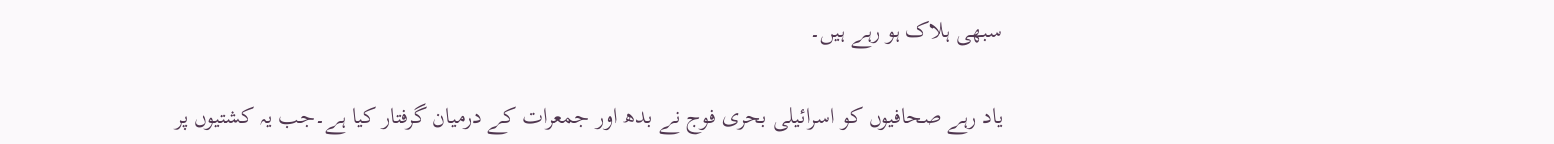سبھی ہلاک ہو رہے ہیں۔

یاد رہے صحافیوں کو اسرائیلی بحری فوج نے بدھ اور جمعرات کے درمیان گرفتار کیا ہے۔جب یہ کشتیوں پر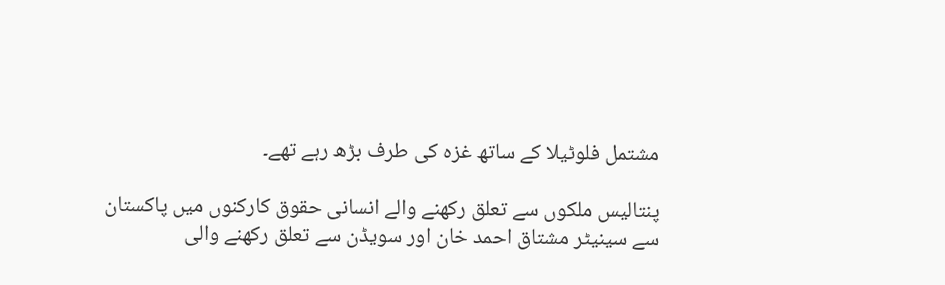مشتمل فلوٹیلا کے ساتھ غزہ کی طرف بڑھ رہے تھے۔

پنتالیس ملکوں سے تعلق رکھنے والے انسانی حقوق کارکنوں میں پاکستان سے سینیٹر مشتاق احمد خان اور سویڈن سے تعلق رکھنے والی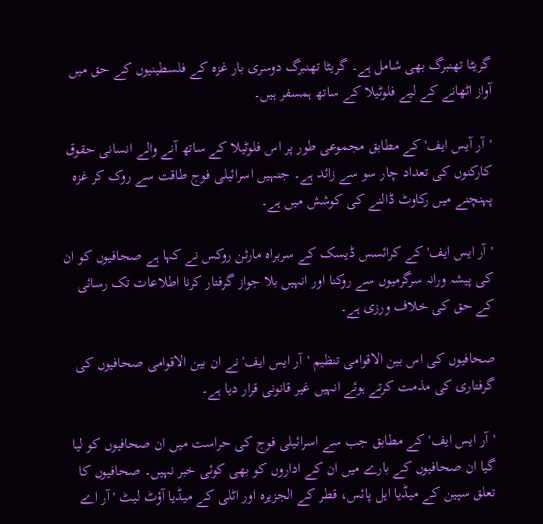گریٹا تھنبرگ بھی شامل ہے۔ گریٹا تھنبرگ دوسری بار غزہ کے فلسطینیوں کے حق میں آواز اٹھانے کے لیے فلوٹیلا کے ساتھ ہمسفر ہیں۔

'آر آیس ایف' کے مطابق مجموعی طور پر اس فلوٹیلا کے ساتھ آنے والے انسانی حقوق کارکنوں کی تعداد چار سو سے زائد ہے۔ جنہیں اسرائیلی فوج طاقت سے روک کر غزہ پہنچنے میں رکاوٹ ڈالنے کی کوشش میں ہے۔

'آر ایس ایف' کے کرائسس ڈیسک کے سربراہ مارثن روکس نے کہا ہے صحافیوں کو ان کی پیشہ ورانہ سرگرمیوں سے روکنا اور انہیں بلا جواز گرفتار کرنا اطلاعات تک رسائی کے حق کی خلاف ورزی ہے۔

صحافیوں کی اس بین الاقوامی تنظیم 'آر ایس ایف' نے ان بین الاقوامی صحافیوں کی گرفتاری کی مذمت کرتے ہوئے انہیں غیر قانونی قرار دیا ہے۔

'آر ایس ایف' کے مطابق جب سے اسرائیلی فوج کی حراست میں ان صحافیوں کو لیا گیا ان صحافیوں کے بارے میں ان کے اداروں کو بھی کوئی خبر نہیں۔ صحافیوں کا تعلق سپین کے میڈیا ایل پائس، قطر کے الجزیرہ اور اٹلی کے میڈیا آؤٹ لیٹ ' آر اے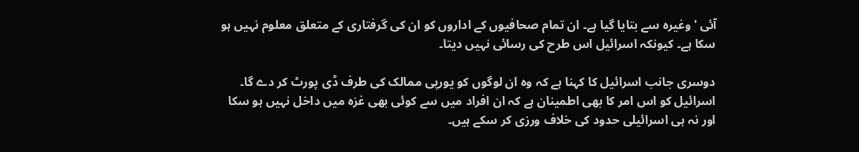آئی ' وغیرہ سے بتایا گیا ہے۔ ان تمام صحافیوں کے اداروں کو ان کی گرفتاری کے متعلق معلوم نہیں ہو سکا ہے۔ کیونکہ اسرائیل اس طرح کی رسائی نہیں دیتا۔

دوسری جانب اسرائیل کا کہنا ہے کہ وہ ان لوگوں کو یورپی ممالک کی طرف ڈی پورٹ کر دے گا۔ اسرائیل کو اس امر کا بھی اطمینان ہے کہ ان افراد میں سے کوئی بھی غزہ میں داخل نہیں ہو سکا اور نہ ہی اسرائیلی حدود کی خلاف ورزی کر سکے ہیں۔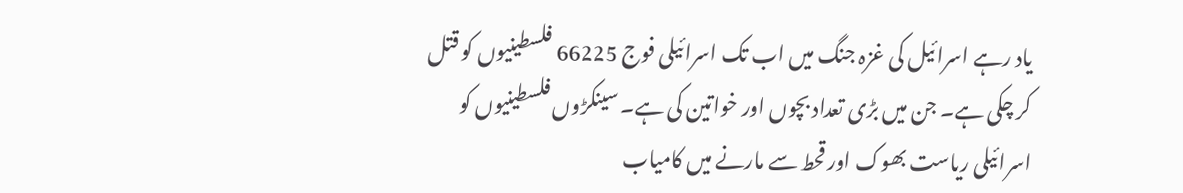یاد رہے اسرائیل کی غزہ جنگ میں اب تک اسرائیلی فوج 66225 فلسطینیوں کو قتل کر چکی ہے۔ جن میں بڑی تعداد بچوں اور خواتین کی ہے۔ سینکڑوں فلسطینیوں کو اسرائیلی ریاست بھوک اور قحط سے مارنے میں کامیاب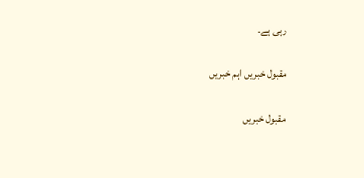رہی ہے۔

مقبول خبریں اہم خبریں

مقبول خبریں